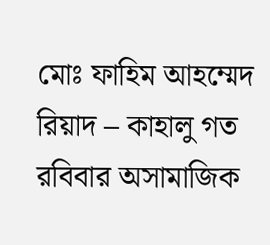মোঃ ফাহিম আহম্মেদ রিয়াদ – কাহালু গত রবিবার অসামাজিক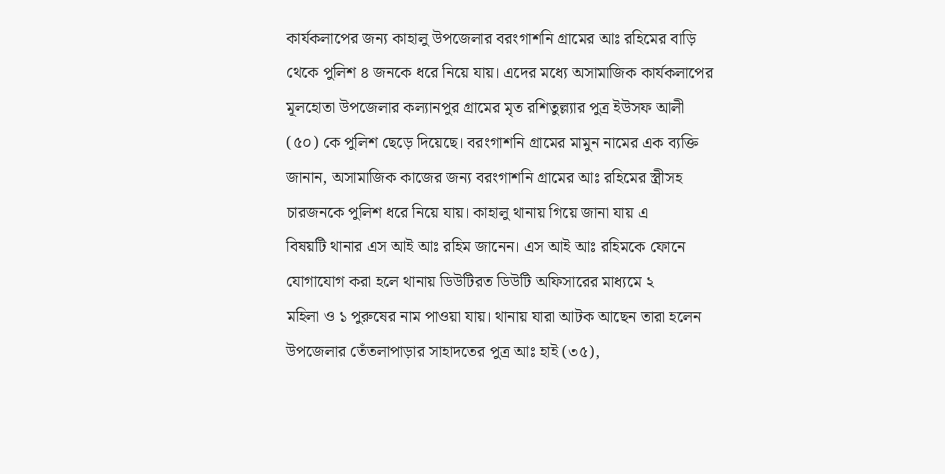কার্যকলাপের জন্য কাহালু উপজেলার বরংগাশনি গ্রামের আঃ রহিমের বাড়ি
থেকে পুলিশ ৪ জনকে ধরে নিয়ে যায়। এদের মধ্যে অসামাজিক কার্যকলাপের
মূলহোতা উপজেলার কল্যানপুর গ্রামের মৃত রশিতুল্ল্যার পুত্র ইউসফ আলী
(৫০) কে পুলিশ ছেড়ে দিয়েছে। বরংগাশনি গ্রামের মামুন নামের এক ব্যক্তি
জানান, অসামাজিক কাজের জন্য বরংগাশনি গ্রামের আঃ রহিমের স্ত্রীসহ
চারজনকে পুলিশ ধরে নিয়ে যায়। কাহালু থানায় গিয়ে জানা যায় এ
বিষয়টি থানার এস আই আঃ রহিম জানেন। এস আই আঃ রহিমকে ফোনে
যোগাযোগ করা হলে থানায় ডিউটিরত ডিউটি অফিসারের মাধ্যমে ২
মহিলা ও ১ পুরুষের নাম পাওয়া যায়। থানায় যারা আটক আছেন তারা হলেন
উপজেলার তেঁতলাপাড়ার সাহাদতের পুত্র আঃ হাই (৩৫),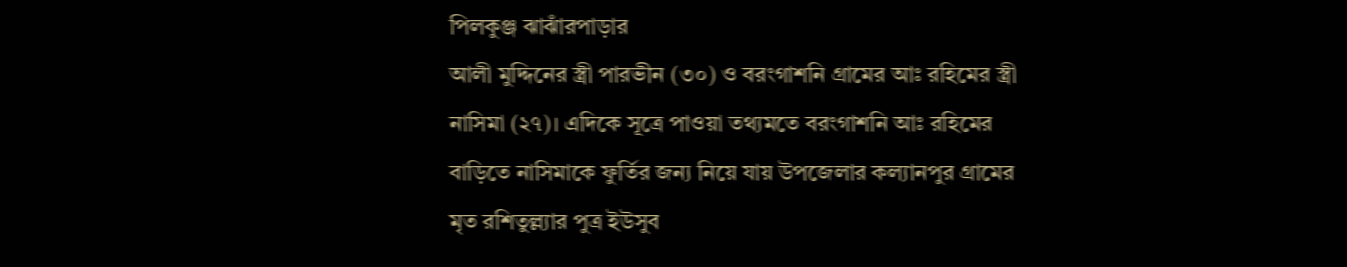পিলকুঞ্জ ঝাঝাঁরপাড়ার
আলী মুদ্দিনের স্ত্রী পারভীন (৩০) ও বরংগাশনি গ্রামের আঃ রহিমের স্ত্রী
নাসিমা (২৭)। এদিকে সূত্রে পাওয়া তথ্যমতে বরংগাশনি আঃ রহিমের
বাড়িতে নাসিমাকে ফুর্তির জন্য নিয়ে যায় উপজেলার কল্যানপুর গ্রামের
মৃত রশিতুল্ল্যার পুত্র ইউসুব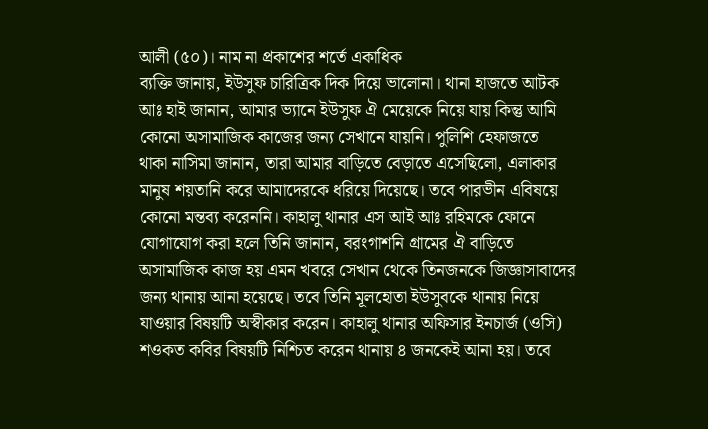আলী (৫০)। নাম না প্রকাশের শর্তে একাধিক
ব্যক্তি জানায়, ইউসুফ চারিত্রিক দিক দিয়ে ভালোনা। থানা হাজতে আটক
আঃ হাই জানান, আমার ভ্যানে ইউসুফ ঐ মেয়েকে নিয়ে যায় কিন্তু আমি
কোনো অসামাজিক কাজের জন্য সেখানে যায়নি। পুলিশি হেফাজতে
থাকা নাসিমা জানান, তারা আমার বাড়িতে বেড়াতে এসেছিলো, এলাকার
মানুষ শয়তানি করে আমাদেরকে ধরিয়ে দিয়েছে। তবে পারভীন এবিষয়ে
কোনো মন্তব্য করেননি। কাহালু থানার এস আই আঃ রহিমকে ফোনে
যোগাযোগ করা হলে তিনি জানান, বরংগাশনি গ্রামের ঐ বাড়িতে
অসামাজিক কাজ হয় এমন খবরে সেখান থেকে তিনজনকে জিজ্ঞাসাবাদের
জন্য থানায় আনা হয়েছে। তবে তিনি মূলহোতা ইউসুবকে থানায় নিয়ে
যাওয়ার বিষয়টি অস্বীকার করেন। কাহালু থানার অফিসার ইনচার্জ (ওসি)
শওকত কবির বিষয়টি নিশ্চিত করেন থানায় ৪ জনকেই আনা হয়। তবে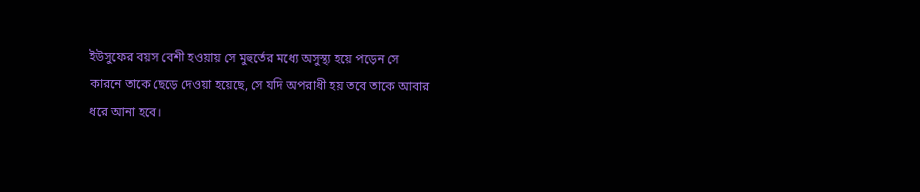ইউসুফের বয়স বেশী হওয়ায় সে মুহুর্তের মধ্যে অসুস্থ্য হয়ে পড়েন সে
কারনে তাকে ছেড়ে দেওয়া হয়েছে, সে যদি অপরাধী হয় তবে তাকে আবার
ধরে আনা হবে।